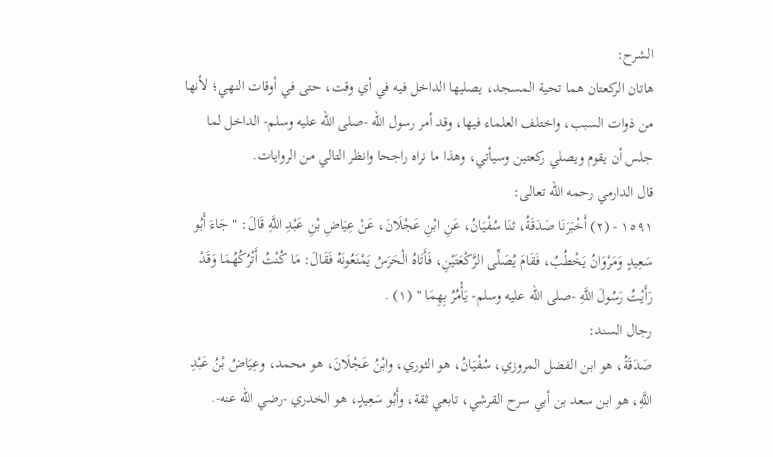الشرح:
هاتان الركعتان هما تحية المسجد، يصليها الداخل فيه في أي وقت، حتى في أوقات النهي؛ لأنها من ذوات السبب، واختلف العلماء فيها، وقد أمر رسول الله -صلى الله عليه وسلم- الداخل لما جلس أن يقوم ويصلي ركعتين وسيأتي، وهذا ما نراه راجحا وانظر التالي من الروايات.
قال الدارمي رحمه الله تعالى:
١٥٩١ - (٢) أَخْبَرَنَا صَدَقَةُ، ثنَا سُفْيَانُ، عَنِ ابْنِ عَجْلَانَ، عَنْ عِيَاضِ بْنِ عَبْدِ اللَّهِ قَالَ: " جَاءَ أَبُو سَعِيدٍ وَمَرْوَانُ يَخْطُبُ، فَقَامَ يُصَلِّى الرَّكْعَتَيْنِ، فَأَتَاهُ الْحَرَسُ يَمْنَعُونَهُ فَقَالَ: مَا كُنْتُ أَتْرُكُهُمَا وَقَدْ رَأَيْتُ رَسُولَ اللَّهِ -صلى الله عليه وسلم- يَأْمُرُ بِهِمَا " (١) .
رجال السند:
صَدَقَةُ، هو ابن الفضل المروزي، سُفْيَانُ، هو الثوري، وابْنُ عَجْلَانَ، هو محمد، وعِيَاضُ بْنُ عَبْدِ اللَّهِ، هو ابن سعد بن أبي سرح القرشي، تابعي ثقة، وأَبُو سَعِيدٍ، هو الخدري -رضي الله عنه-.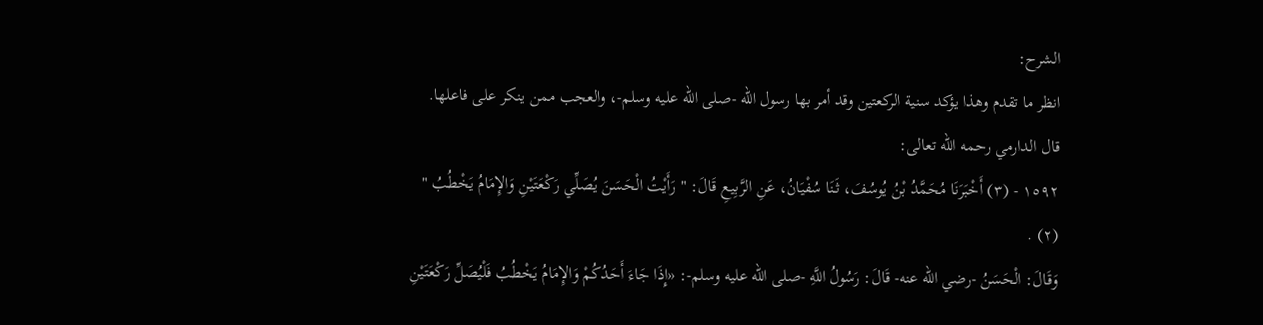الشرح:
انظر ما تقدم وهذا يؤكد سنية الركعتين وقد أمر بها رسول الله -صلى الله عليه وسلم-، والعجب ممن ينكر على فاعلها.
قال الدارمي رحمه الله تعالى:
١٥٩٢ - (٣) أَخْبَرَنَا مُحَمَّدُ بْنُ يُوسُفَ، ثَنَا سُفْيَانُ، عَنِ الرَّبِيعِ قَالَ: " رَأَيْتُ الْحَسَنَ يُصَلِّي رَكْعَتَيْنِ وَالإِمَامُ يَخْطُبُ " (٢) .
وَقَالَ: الْحَسَنُ -رضي الله عنه- قَالَ: رَسُولُ اللَّهِ -صلى الله عليه وسلم-: «إِذَا جَاءَ أَحَدُكُمْ وَالإِمَامُ يَخْطُبُ فَلْيُصَلِّ رَكْعَتَيْنِ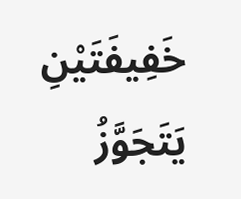خَفِيفَتَيْنِ يَتَجَوَّزُ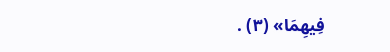فِيهِمَا» (٣) .